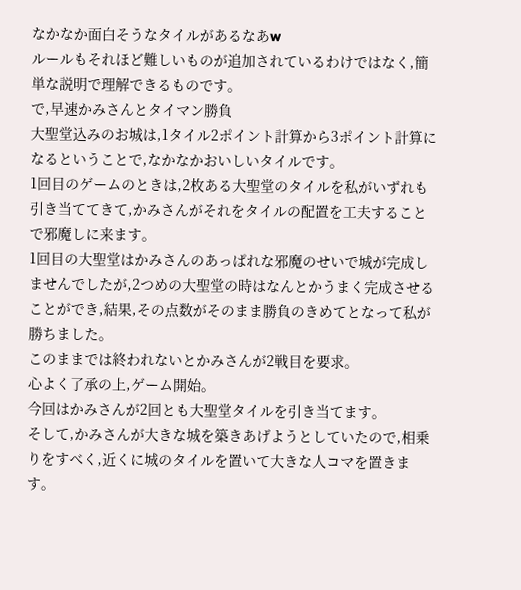なかなか面白そうなタイルがあるなあw
ルールもそれほど難しいものが追加されているわけではなく,簡単な説明で理解できるものです。
で,早速かみさんとタイマン勝負
大聖堂込みのお城は,1タイル2ポイント計算から3ポイント計算になるということで,なかなかおいしいタイルです。
1回目のゲームのときは,2枚ある大聖堂のタイルを私がいずれも引き当ててきて,かみさんがそれをタイルの配置を工夫することで邪魔しに来ます。
1回目の大聖堂はかみさんのあっぱれな邪魔のせいで城が完成しませんでしたが,2つめの大聖堂の時はなんとかうまく完成させることができ,結果,その点数がそのまま勝負のきめてとなって私が勝ちました。
このままでは終われないとかみさんが2戦目を要求。
心よく了承の上,ゲーム開始。
今回はかみさんが2回とも大聖堂タイルを引き当てます。
そして,かみさんが大きな城を築きあげようとしていたので,相乗りをすべく,近くに城のタイルを置いて大きな人コマを置きます。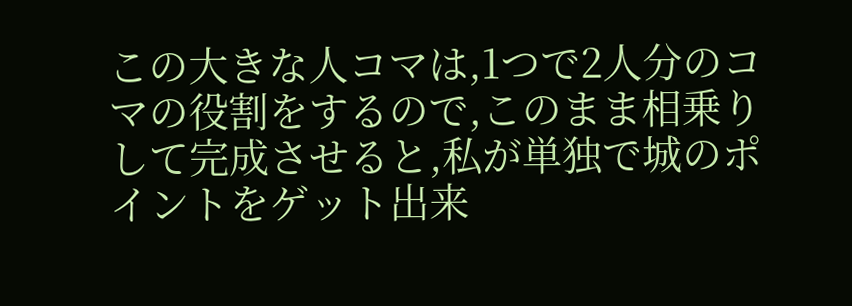この大きな人コマは,1つで2人分のコマの役割をするので,このまま相乗りして完成させると,私が単独で城のポイントをゲット出来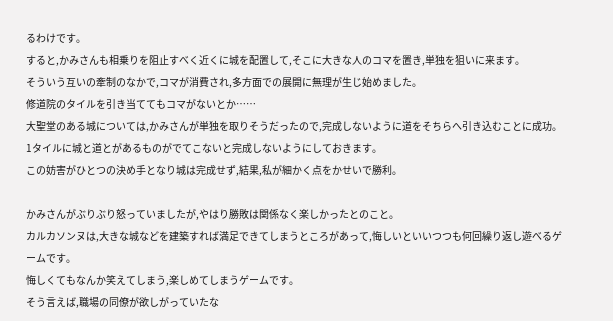るわけです。
すると,かみさんも相乗りを阻止すべく近くに城を配置して,そこに大きな人のコマを置き,単独を狙いに来ます。
そういう互いの牽制のなかで,コマが消費され,多方面での展開に無理が生じ始めました。
修道院のタイルを引き当ててもコマがないとか……
大聖堂のある城については,かみさんが単独を取りそうだったので,完成しないように道をそちらへ引き込むことに成功。
1タイルに城と道とがあるものがでてこないと完成しないようにしておきます。
この妨害がひとつの決め手となり城は完成せず,結果,私が細かく点をかせいで勝利。

かみさんがぶりぶり怒っていましたが,やはり勝敗は関係なく楽しかったとのこと。
カルカソンヌは,大きな城などを建築すれば満足できてしまうところがあって,悔しいといいつつも何回繰り返し遊べるゲームです。
悔しくてもなんか笑えてしまう,楽しめてしまうゲームです。
そう言えば,職場の同僚が欲しがっていたな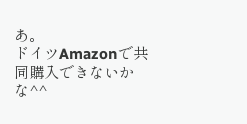あ。
ドイツAmazonで共同購入できないかな^^